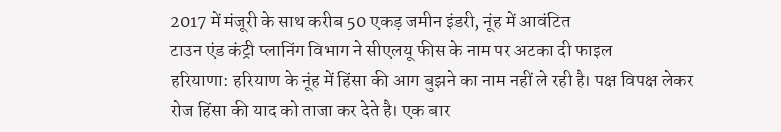2017 में मंजूरी के साथ करीब 50 एकड़ जमीन इंडरी, नूंह में आवंटित
टाउन एंड कंट्री प्लानिंग विभाग ने सीएलयू फीस के नाम पर अटका दी फाइल
हरियाणा: हरियाण के नूंह में हिंसा की आग बुझने का नाम नहीं ले रही है। पक्ष विपक्ष लेकर रोज हिंसा की याद को ताजा कर देते है। एक बार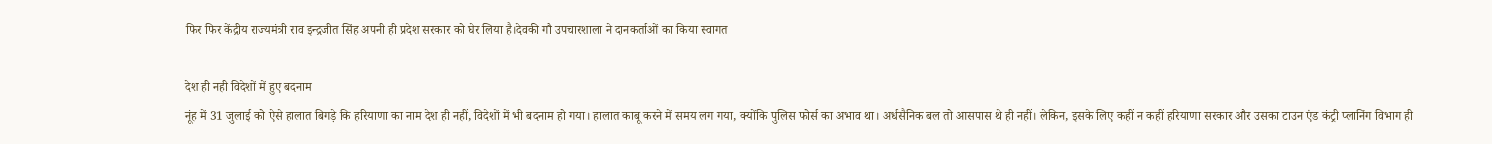फिर फिर केंद्रीय राज्यमंत्री राव इन्द्रजीत सिंह अपनी ही प्रदेश सरकार को घेर लिया है।देवकी गौ उपचारशाला ने दानकर्ताओं का किया स्वागत

देश ही नही विदेशों में हुए बदनाम
नूंह में 31 जुलाई को ऐसे हालात बिगड़े कि हरियाणा का नाम देश ही नहीं, विदेशों में भी बदनाम हो गया। हालात काबू करने में समय लग गया, क्योंकि पुलिस फोर्स का अभाव था। अर्धसैनिक बल तो आसपास थे ही नहीं। लेकिन, इसके लिए कहीं न कहीं हरियाणा सरकार और उसका टाउन एंड कंट्री प्लानिंग विभाग ही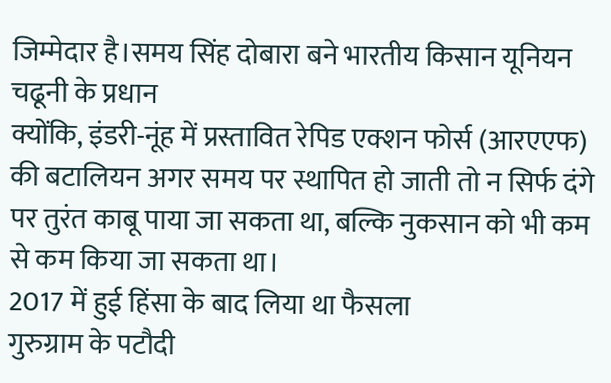जिम्मेदार है।समय सिंह दोबारा बने भारतीय किसान यूनियन चढूनी के प्रधान
क्योंकि, इंडरी-नूंह में प्रस्तावित रेपिड एक्शन फोर्स (आरएएफ) की बटालियन अगर समय पर स्थापित हो जाती तो न सिर्फ दंगे पर तुरंत काबू पाया जा सकता था, बल्कि नुकसान को भी कम से कम किया जा सकता था।
2017 में हुई हिंसा के बाद लिया था फैसला
गुरुग्राम के पटौदी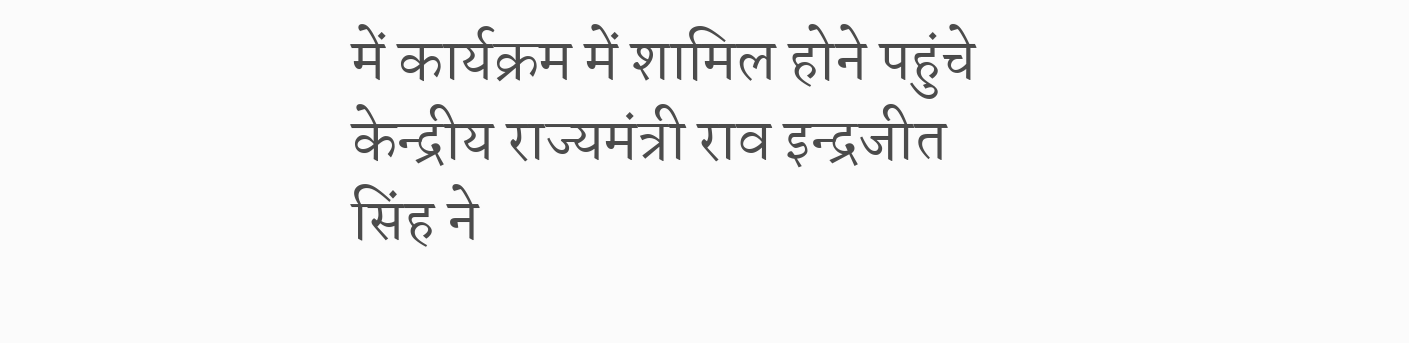में कार्यक्रम में शामिल होने पहुंचे केन्द्रीय राज्यमंत्री राव इन्द्रजीत सिंह ने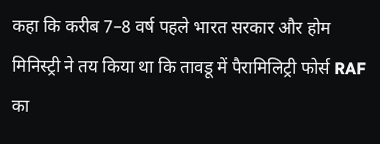कहा कि करीब 7–8 वर्ष पहले भारत सरकार और होम मिनिस्ट्री ने तय किया था कि तावडू में पैरामिलिट्री फोर्स RAF का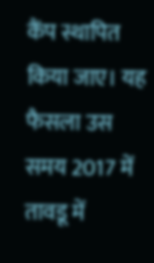कैंप स्थापित किया जाए। यह फैसला उस समय 2017 में तावडू में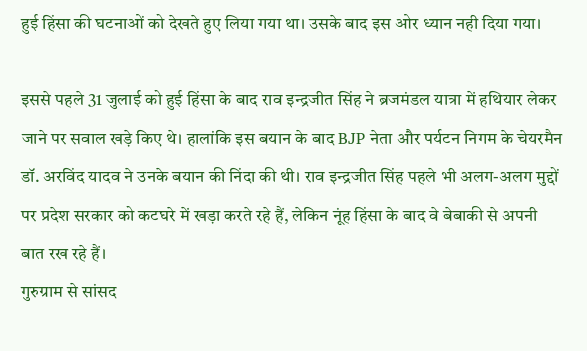हुई हिंसा की घटनाओं को देखते हुए लिया गया था। उसके बाद इस ओर ध्यान नही दिया गया।

इससे पहले 31 जुलाई को हुई हिंसा के बाद राव इन्द्रजीत सिंह ने ब्रजमंडल यात्रा में हथियार लेकर जाने पर सवाल खड़े किए थे। हालांकि इस बयान के बाद BJP नेता और पर्यटन निगम के चेयरमैन डॉ. अरविंद यादव ने उनके बयान की निंदा की थी। राव इन्द्रजीत सिंह पहले भी अलग-अलग मुद्दों पर प्रदेश सरकार को कटघरे में खड़ा करते रहे हैं, लेकिन नूंह हिंसा के बाद वे बेबाकी से अपनी बात रख रहे हैं।
गुरुग्राम से सांसद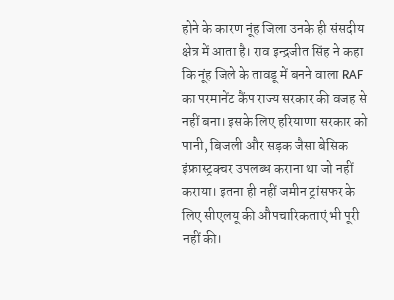होने के कारण नूंह जिला उनके ही संसदीय क्षेत्र में आता है। राव इन्द्रजीत सिंह ने कहा कि नूंह जिले के तावडू में बनने वाला RAF का परमानेंट कैंप राज्य सरकार की वजह से नहीं बना। इसके लिए हरियाणा सरकार को पानी, बिजली और सड़क जैसा बेसिक इंफ्रास्ट्रक्चर उपलब्ध कराना था जो नहीं कराया। इतना ही नहीं जमीन ट्रांसफर के लिए सीएलयू की औपचारिकताएं भी पूरी नहीं की।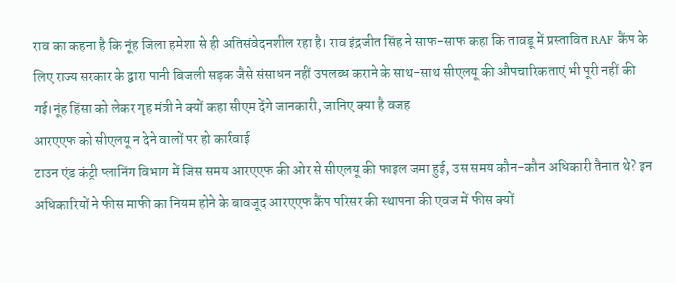राव का कहना है कि नूंह जिला हमेशा से ही अतिसंवेदनशील रहा है। राव इंद्रजीत सिंह ने साफ-साफ कहा कि तावडू में प्रस्तावित RAF कैंप के लिए राज्य सरकार के द्वारा पानी बिजली सड़क जैसे संसाधन नहीं उपलब्ध कराने के साथ-साथ सीएलयू की औपचारिकताएं भी पूरी नहीं की गई।नूंह हिंसा को लेकर गृह मंत्री ने क्यों कहा सीएम देंगे जानकारी, जानिए क्या है वजह
आरएएफ को सीएलयू न देने वालों पर हो कार्रवाई
टाउन एंड कंट्री प्लानिंग विभाग में जिस समय आरएएफ की ओर से सीएलयू की फाइल जमा हुई, उस समय कौन-कौन अधिकारी तैनात थे? इन अधिकारियों ने फीस माफी का नियम होने के बावजूद आरएएफ कैंप परिसर की स्थापना की एवज में फीस क्यों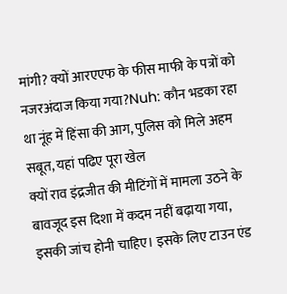मांगी? क्यों आरएएफ के फीस माफी के पत्रों को नजरअंदाज किया गया?Nuh: कौन भडका रहा था नूंह में हिंसा की आग, पुलिस को मिले अहम सबूत, यहां पढिए पूरा खेल
क्यों राव इंद्रजीत की मीटिंगों में मामला उठने के बावजूद इस दिशा में कदम नहीं बढ़ाया गया, इसकी जांच होनी चाहिए। इसके लिए टाउन एंड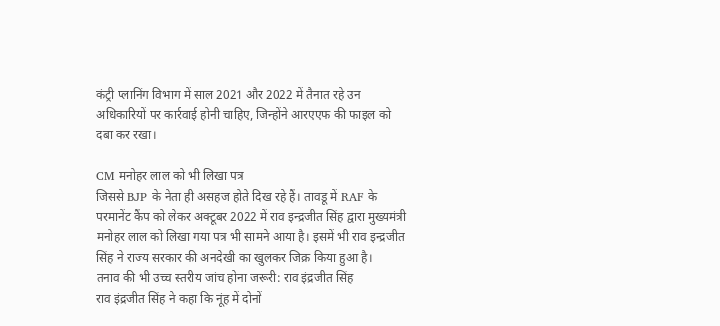कंट्री प्लानिंग विभाग में साल 2021 और 2022 में तैनात रहे उन अधिकारियों पर कार्रवाई होनी चाहिए, जिन्होंने आरएएफ की फाइल को दबा कर रखा।

CM मनोहर लाल को भी लिखा पत्र
जिससे BJP के नेता ही असहज होते दिख रहे हैं। तावडू में RAF के परमानेंट कैंप को लेकर अक्टूबर 2022 में राव इन्द्रजीत सिंह द्वारा मुख्यमंत्री मनोहर लाल को लिखा गया पत्र भी सामने आया है। इसमें भी राव इन्द्रजीत सिंह ने राज्य सरकार की अनदेखी का खुलकर जिक्र किया हुआ है।
तनाव की भी उच्च स्तरीय जांच होना जरूरी: राव इंद्रजीत सिंह
राव इंद्रजीत सिंह ने कहा कि नूंह में दोनों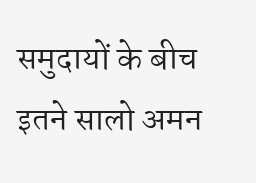समुदायों के बीच इतने सालो अमन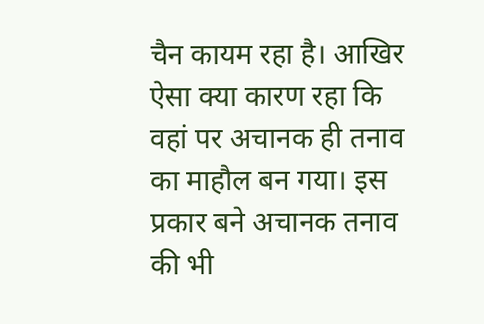चैन कायम रहा है। आखिर ऐसा क्या कारण रहा कि वहां पर अचानक ही तनाव का माहौल बन गया। इस प्रकार बने अचानक तनाव की भी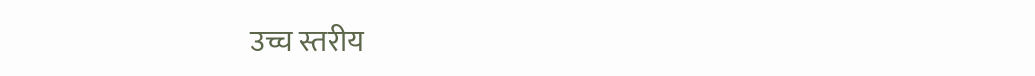उच्च स्तरीय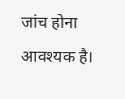जांच होना आवश्यक है।